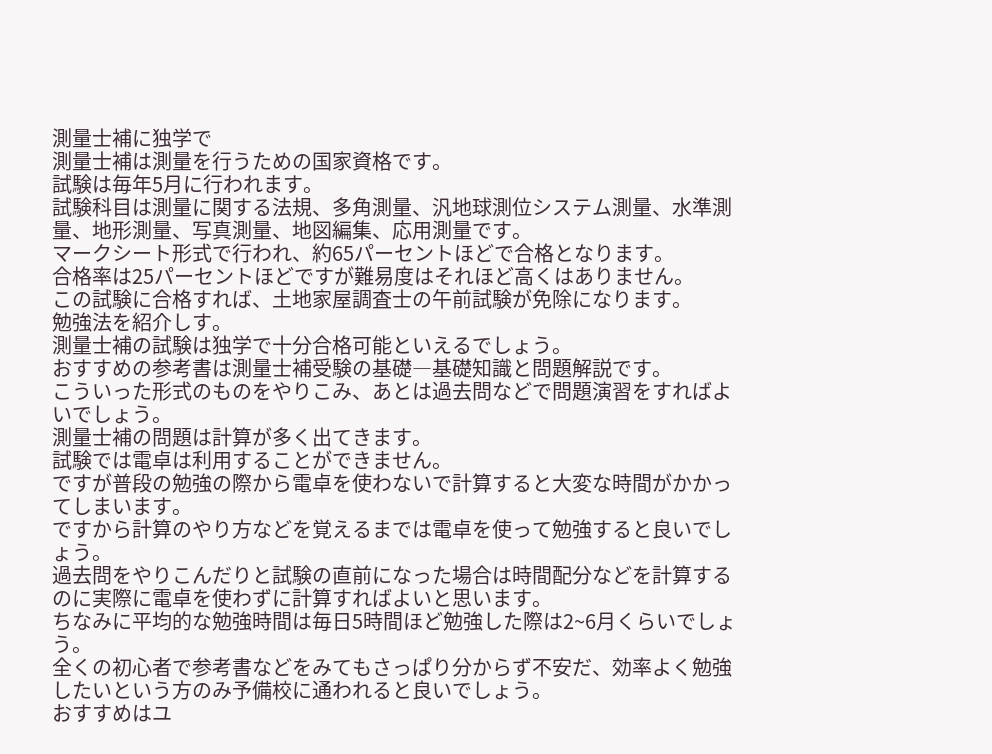測量士補に独学で
測量士補は測量を行うための国家資格です。
試験は毎年5月に行われます。
試験科目は測量に関する法規、多角測量、汎地球測位システム測量、水準測量、地形測量、写真測量、地図編集、応用測量です。
マークシート形式で行われ、約65パーセントほどで合格となります。
合格率は25パーセントほどですが難易度はそれほど高くはありません。
この試験に合格すれば、土地家屋調査士の午前試験が免除になります。
勉強法を紹介しす。
測量士補の試験は独学で十分合格可能といえるでしょう。
おすすめの参考書は測量士補受験の基礎―基礎知識と問題解説です。
こういった形式のものをやりこみ、あとは過去問などで問題演習をすればよいでしょう。
測量士補の問題は計算が多く出てきます。
試験では電卓は利用することができません。
ですが普段の勉強の際から電卓を使わないで計算すると大変な時間がかかってしまいます。
ですから計算のやり方などを覚えるまでは電卓を使って勉強すると良いでしょう。
過去問をやりこんだりと試験の直前になった場合は時間配分などを計算するのに実際に電卓を使わずに計算すればよいと思います。
ちなみに平均的な勉強時間は毎日5時間ほど勉強した際は2~6月くらいでしょう。
全くの初心者で参考書などをみてもさっぱり分からず不安だ、効率よく勉強したいという方のみ予備校に通われると良いでしょう。
おすすめはユ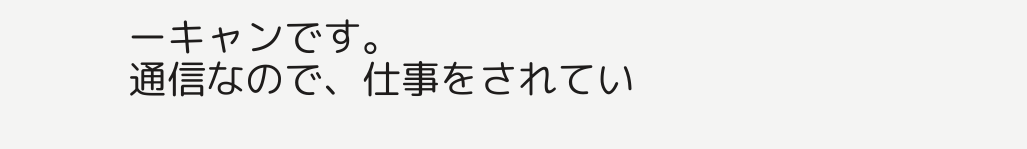ーキャンです。
通信なので、仕事をされてい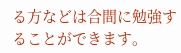る方などは合間に勉強することができます。